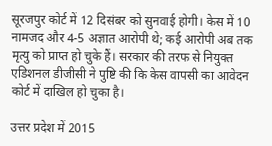सूरजपुर कोर्ट में 12 दिसंबर को सुनवाई होगी। केस में 10 नामजद और 4-5 अज्ञात आरोपी थे; कई आरोपी अब तक मृत्यु को प्राप्त हो चुके हैं। सरकार की तरफ से नियुक्त एडिशनल डीजीसी ने पुष्टि की कि केस वापसी का आवेदन कोर्ट में दाखिल हो चुका है।

उत्तर प्रदेश में 2015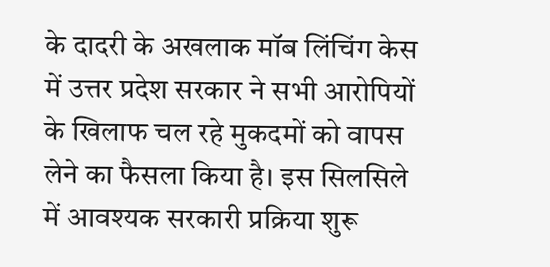के दादरी के अखलाक मॉब लिंचिंग केस में उत्तर प्रदेश सरकार ने सभी आरोपियों के खिलाफ चल रहे मुकदमों को वापस लेने का फैसला किया है। इस सिलसिले में आवश्यक सरकारी प्रक्रिया शुरू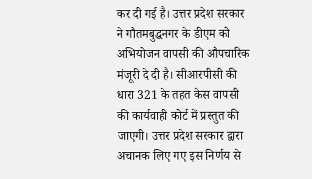कर दी गई है। उत्तर प्रदेश सरकार ने गौतमबुद्धनगर के डीएम को अभियोजन वापसी की औपचारिक मंजूरी दे दी है। सीआरपीसी की धारा 321 के तहत केस वापसी की कार्यवाही कोर्ट में प्रस्तुत की जाएगी। उत्तर प्रदेश सरकार द्वारा अचानक लिए गए इस निर्णय से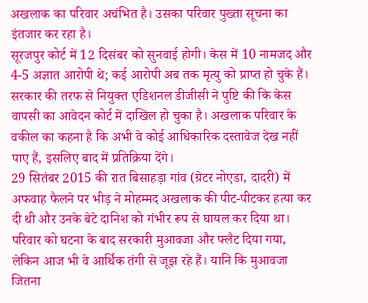अखलाक का परिवार अचंभित है। उसका परिवार पुख्ता सूचना का इंतजार कर रहा है।
सूरजपुर कोर्ट में 12 दिसंबर को सुनवाई होगी। केस में 10 नामजद और 4-5 अज्ञात आरोपी थे; कई आरोपी अब तक मृत्यु को प्राप्त हो चुके हैं। सरकार की तरफ से नियुक्त एडिशनल डीजीसी ने पुष्टि की कि केस वापसी का आवेदन कोर्ट में दाखिल हो चुका है। अखलाक परिवार के वकील का कहना है कि अभी वे कोई आधिकारिक दस्तावेज देख नहीं पाए हैं, इसलिए बाद में प्रतिक्रिया देंगे।
29 सितंबर 2015 की रात बिसाहड़ा गांव (ग्रेटर नोएडा, दादरी) में अफवाह फैलने पर भीड़ ने मोहम्मद अखलाक की पीट-पीटकर हत्या कर दी थी और उनके बेटे दानिश को गंभीर रूप से घायल कर दिया था। परिवार को घटना के बाद सरकारी मुआवजा और फ्लैट दिया गया, लेकिन आज भी वे आर्थिक तंगी से जूझ रहे हैं। यानि कि मुआवजा जितना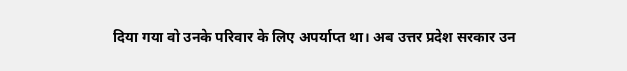दिया गया वो उनके परिवार के लिए अपर्याप्त था। अब उत्तर प्रदेश सरकार उन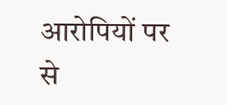आरोपियों पर से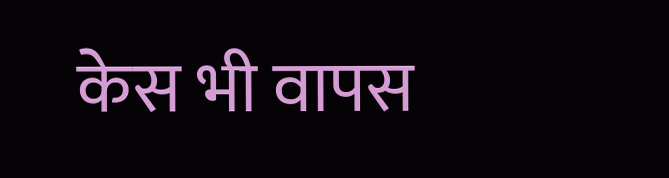केस भी वापस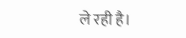ले रही है।